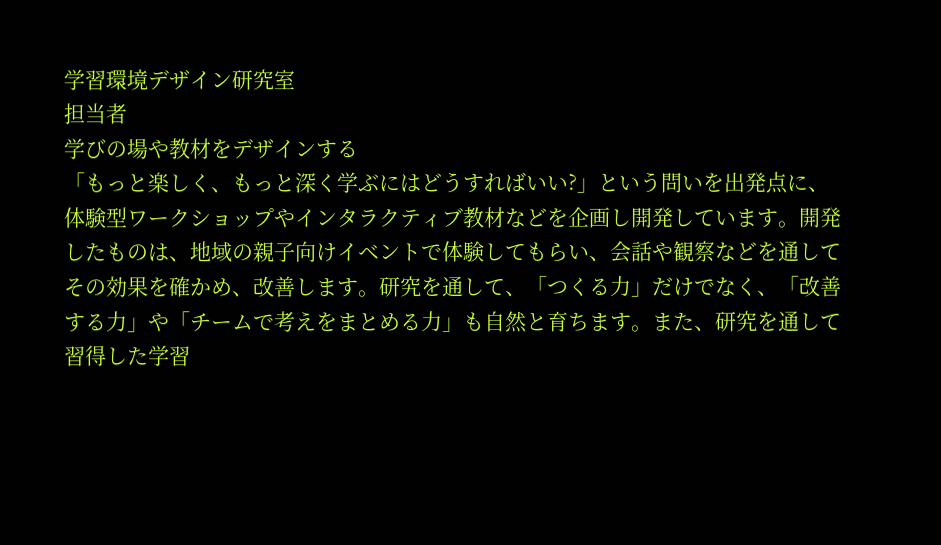学習環境デザイン研究室
担当者
学びの場や教材をデザインする
「もっと楽しく、もっと深く学ぶにはどうすればいい?」という問いを出発点に、体験型ワークショップやインタラクティブ教材などを企画し開発しています。開発したものは、地域の親子向けイベントで体験してもらい、会話や観察などを通してその効果を確かめ、改善します。研究を通して、「つくる力」だけでなく、「改善する力」や「チームで考えをまとめる力」も自然と育ちます。また、研究を通して習得した学習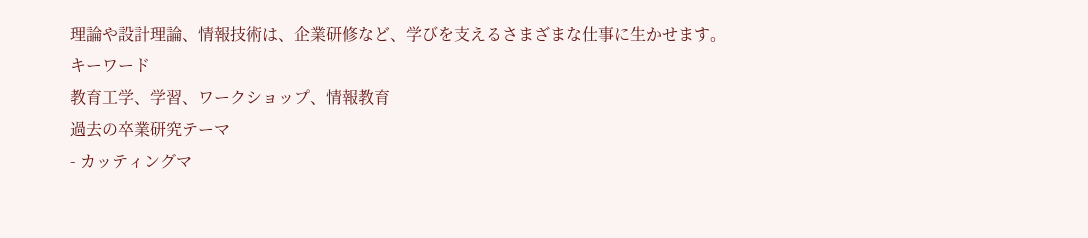理論や設計理論、情報技術は、企業研修など、学びを支えるさまざまな仕事に生かせます。
キーワード
教育工学、学習、ワークショップ、情報教育
過去の卒業研究テーマ
- カッティングマ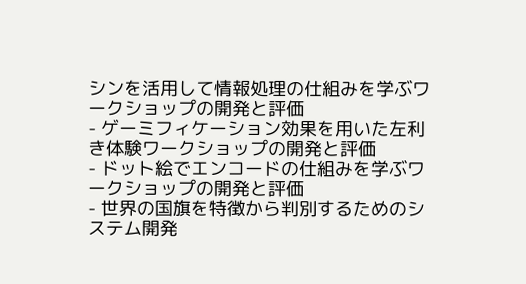シンを活用して情報処理の仕組みを学ぶワークショップの開発と評価
- ゲーミフィケーション効果を用いた左利き体験ワークショップの開発と評価
- ドット絵でエンコードの仕組みを学ぶワークショップの開発と評価
- 世界の国旗を特徴から判別するためのシステム開発